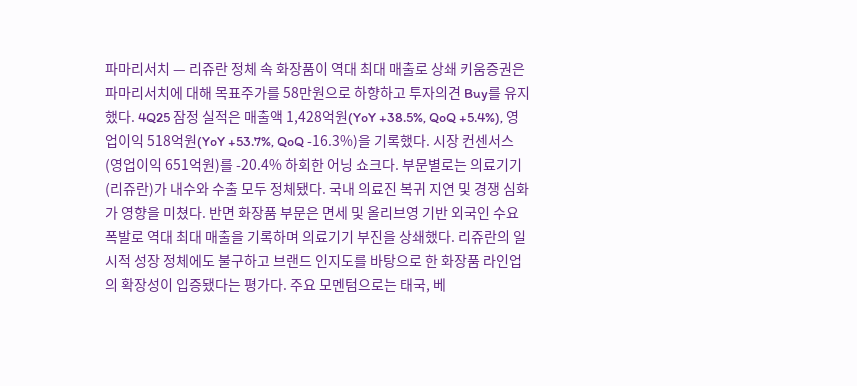파마리서치 — 리쥬란 정체 속 화장품이 역대 최대 매출로 상쇄 키움증권은 파마리서치에 대해 목표주가를 58만원으로 하향하고 투자의견 Buy를 유지했다. 4Q25 잠정 실적은 매출액 1,428억원(YoY +38.5%, QoQ +5.4%), 영업이익 518억원(YoY +53.7%, QoQ -16.3%)을 기록했다. 시장 컨센서스(영업이익 651억원)를 -20.4% 하회한 어닝 쇼크다. 부문별로는 의료기기(리쥬란)가 내수와 수출 모두 정체됐다. 국내 의료진 복귀 지연 및 경쟁 심화가 영향을 미쳤다. 반면 화장품 부문은 면세 및 올리브영 기반 외국인 수요 폭발로 역대 최대 매출을 기록하며 의료기기 부진을 상쇄했다. 리쥬란의 일시적 성장 정체에도 불구하고 브랜드 인지도를 바탕으로 한 화장품 라인업의 확장성이 입증됐다는 평가다. 주요 모멘텀으로는 태국, 베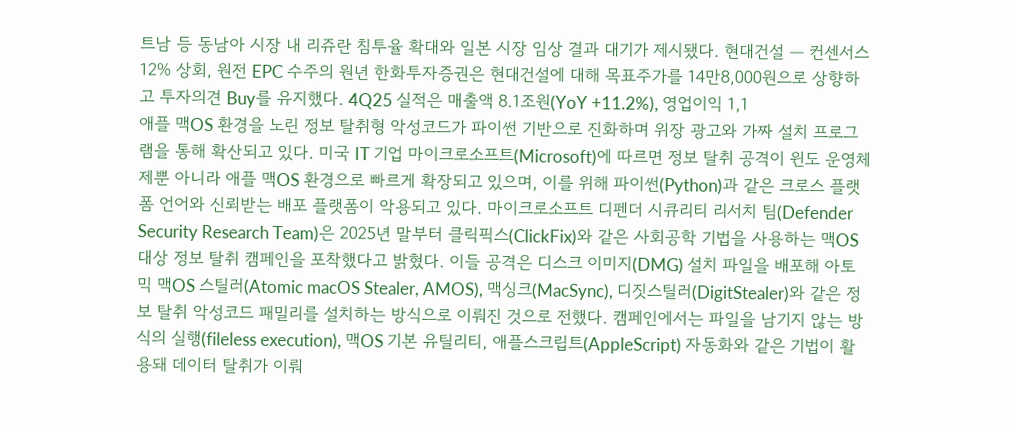트남 등 동남아 시장 내 리쥬란 침투율 확대와 일본 시장 임상 결과 대기가 제시됐다. 현대건설 — 컨센서스 12% 상회, 원전 EPC 수주의 원년 한화투자증권은 현대건설에 대해 목표주가를 14만8,000원으로 상향하고 투자의견 Buy를 유지했다. 4Q25 실적은 매출액 8.1조원(YoY +11.2%), 영업이익 1,1
애플 맥OS 환경을 노린 정보 탈취형 악성코드가 파이썬 기반으로 진화하며 위장 광고와 가짜 설치 프로그램을 통해 확산되고 있다. 미국 IT 기업 마이크로소프트(Microsoft)에 따르면 정보 탈취 공격이 윈도 운영체제뿐 아니라 애플 맥OS 환경으로 빠르게 확장되고 있으며, 이를 위해 파이썬(Python)과 같은 크로스 플랫폼 언어와 신뢰받는 배포 플랫폼이 악용되고 있다. 마이크로소프트 디펜더 시큐리티 리서치 팀(Defender Security Research Team)은 2025년 말부터 클릭픽스(ClickFix)와 같은 사회공학 기법을 사용하는 맥OS 대상 정보 탈취 캠페인을 포착했다고 밝혔다. 이들 공격은 디스크 이미지(DMG) 설치 파일을 배포해 아토믹 맥OS 스틸러(Atomic macOS Stealer, AMOS), 맥싱크(MacSync), 디짓스틸러(DigitStealer)와 같은 정보 탈취 악성코드 패밀리를 설치하는 방식으로 이뤄진 것으로 전했다. 캠페인에서는 파일을 남기지 않는 방식의 실행(fileless execution), 맥OS 기본 유틸리티, 애플스크립트(AppleScript) 자동화와 같은 기법이 활용돼 데이터 탈취가 이뤄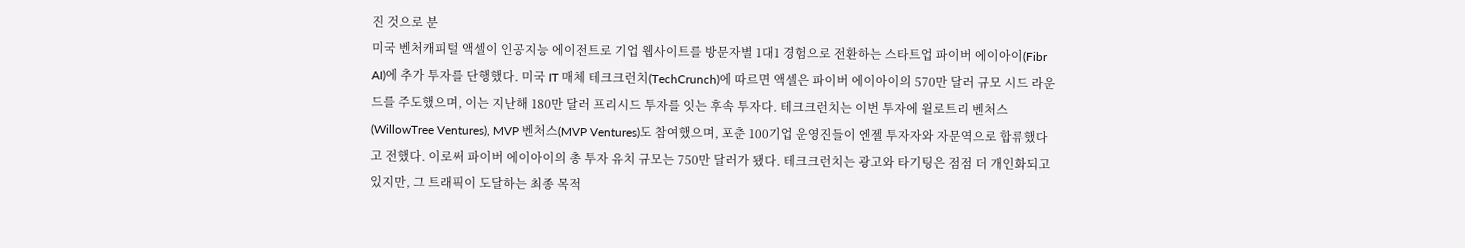진 것으로 분
미국 벤처캐피털 액셀이 인공지능 에이전트로 기업 웹사이트를 방문자별 1대1 경험으로 전환하는 스타트업 파이버 에이아이(Fibr AI)에 추가 투자를 단행했다. 미국 IT 매체 테크크런치(TechCrunch)에 따르면 액셀은 파이버 에이아이의 570만 달러 규모 시드 라운드를 주도했으며, 이는 지난해 180만 달러 프리시드 투자를 잇는 후속 투자다. 테크크런치는 이번 투자에 윌로트리 벤처스(WillowTree Ventures), MVP 벤처스(MVP Ventures)도 참여했으며, 포춘 100기업 운영진들이 엔젤 투자자와 자문역으로 합류했다고 전했다. 이로써 파이버 에이아이의 총 투자 유치 규모는 750만 달러가 됐다. 테크크런치는 광고와 타기팅은 점점 더 개인화되고 있지만, 그 트래픽이 도달하는 최종 목적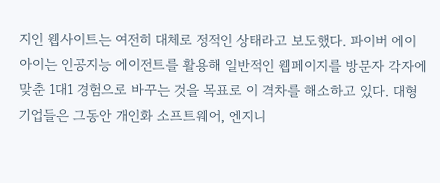지인 웹사이트는 여전히 대체로 정적인 상태라고 보도했다. 파이버 에이아이는 인공지능 에이전트를 활용해 일반적인 웹페이지를 방문자 각자에 맞춘 1대1 경험으로 바꾸는 것을 목표로 이 격차를 해소하고 있다. 대형 기업들은 그동안 개인화 소프트웨어, 엔지니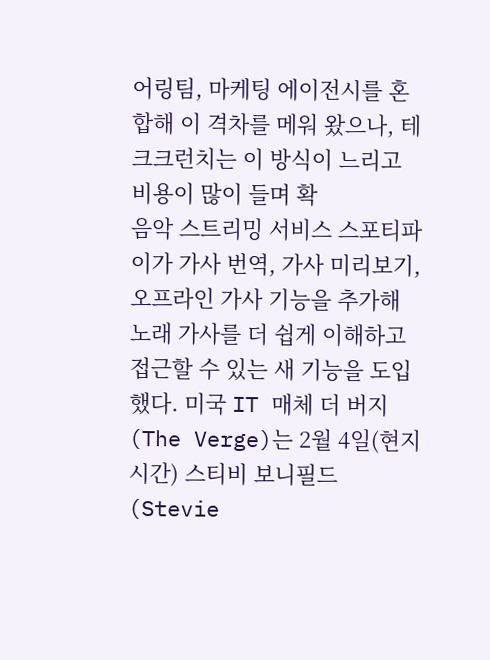어링팀, 마케팅 에이전시를 혼합해 이 격차를 메워 왔으나, 테크크런치는 이 방식이 느리고 비용이 많이 들며 확
음악 스트리밍 서비스 스포티파이가 가사 번역, 가사 미리보기, 오프라인 가사 기능을 추가해 노래 가사를 더 쉽게 이해하고 접근할 수 있는 새 기능을 도입했다. 미국 IT 매체 더 버지(The Verge)는 2월 4일(현지 시간) 스티비 보니필드(Stevie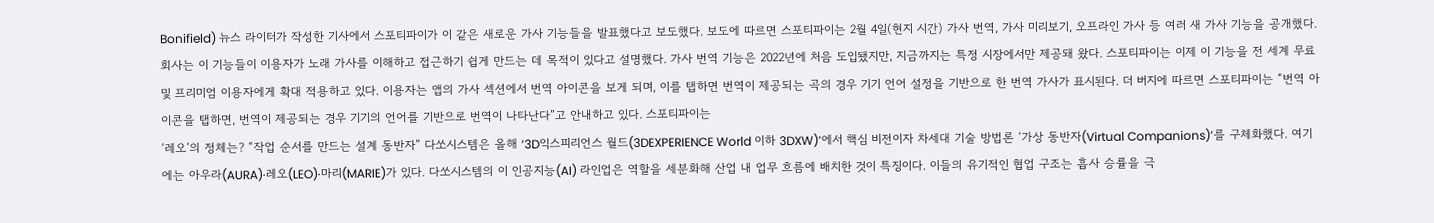Bonifield) 뉴스 라이터가 작성한 기사에서 스포티파이가 이 같은 새로운 가사 기능들을 발표했다고 보도했다. 보도에 따르면 스포티파이는 2월 4일(현지 시간) 가사 번역, 가사 미리보기, 오프라인 가사 등 여러 새 가사 기능을 공개했다. 회사는 이 기능들이 이용자가 노래 가사를 이해하고 접근하기 쉽게 만드는 데 목적이 있다고 설명했다. 가사 번역 기능은 2022년에 처음 도입됐지만, 지금까지는 특정 시장에서만 제공돼 왔다. 스포티파이는 이제 이 기능을 전 세계 무료 및 프리미엄 이용자에게 확대 적용하고 있다. 이용자는 앱의 가사 섹션에서 번역 아이콘을 보게 되며, 이를 탭하면 번역이 제공되는 곡의 경우 기기 언어 설정을 기반으로 한 번역 가사가 표시된다. 더 버지에 따르면 스포티파이는 “번역 아이콘을 탭하면, 번역이 제공되는 경우 기기의 언어를 기반으로 번역이 나타난다”고 안내하고 있다. 스포티파이는
‘레오’의 정체는? “작업 순서를 만드는 설계 동반자” 다쏘시스템은 올해 ‘3D익스피리언스 월드(3DEXPERIENCE World 이하 3DXW)’에서 핵심 비전이자 차세대 기술 방법론 ‘가상 동반자(Virtual Companions)’를 구체화했다. 여기에는 아우라(AURA)·레오(LEO)·마리(MARIE)가 있다. 다쏘시스템의 이 인공지능(AI) 라인업은 역할을 세분화해 산업 내 업무 흐름에 배치한 것이 특징이다. 이들의 유기적인 협업 구조는 흡사 승률을 극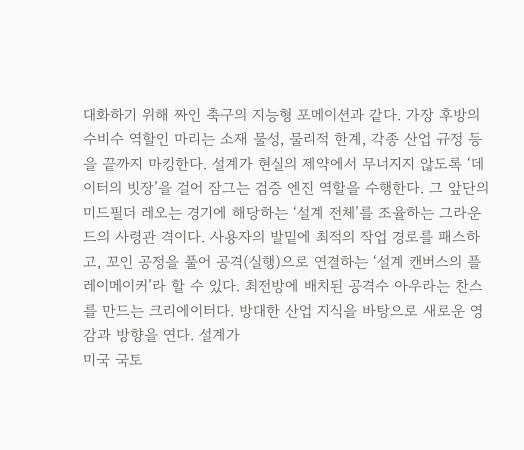대화하기 위해 짜인 축구의 지능형 포메이션과 같다. 가장 후방의 수비수 역할인 마리는 소재 물성, 물리적 한계, 각종 산업 규정 등을 끝까지 마킹한다. 설계가 현실의 제약에서 무너지지 않도록 ‘데이터의 빗장’을 걸어 잠그는 검증 엔진 역할을 수행한다. 그 앞단의 미드필더 레오는 경기에 해당하는 ‘설계 전체’를 조율하는 그라운드의 사령관 격이다. 사용자의 발밑에 최적의 작업 경로를 패스하고, 꼬인 공정을 풀어 공격(실행)으로 연결하는 ‘설계 캔버스의 플레이메이커’라 할 수 있다. 최전방에 배치된 공격수 아우라는 찬스를 만드는 크리에이터다. 방대한 산업 지식을 바탕으로 새로운 영감과 방향을 연다. 설계가
미국 국토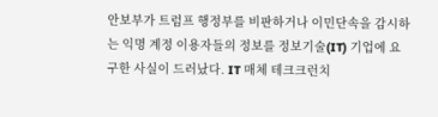안보부가 트럼프 행정부를 비판하거나 이민단속을 감시하는 익명 계정 이용자들의 정보를 정보기술(IT) 기업에 요구한 사실이 드러났다. IT 매체 테크크런치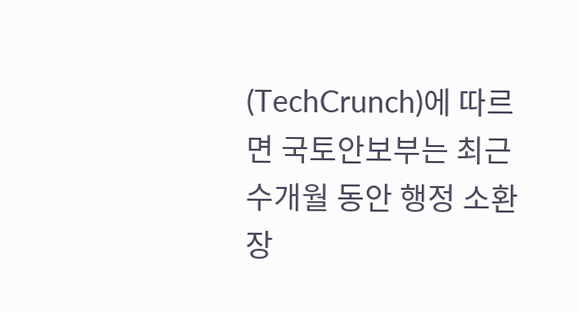(TechCrunch)에 따르면 국토안보부는 최근 수개월 동안 행정 소환장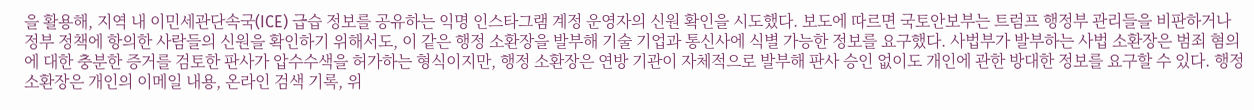을 활용해, 지역 내 이민세관단속국(ICE) 급습 정보를 공유하는 익명 인스타그램 계정 운영자의 신원 확인을 시도했다. 보도에 따르면 국토안보부는 트럼프 행정부 관리들을 비판하거나 정부 정책에 항의한 사람들의 신원을 확인하기 위해서도, 이 같은 행정 소환장을 발부해 기술 기업과 통신사에 식별 가능한 정보를 요구했다. 사법부가 발부하는 사법 소환장은 범죄 혐의에 대한 충분한 증거를 검토한 판사가 압수수색을 허가하는 형식이지만, 행정 소환장은 연방 기관이 자체적으로 발부해 판사 승인 없이도 개인에 관한 방대한 정보를 요구할 수 있다. 행정 소환장은 개인의 이메일 내용, 온라인 검색 기록, 위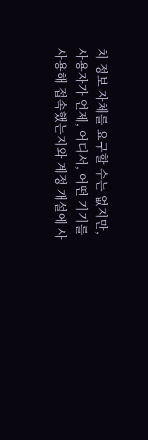치 정보 자체를 요구할 수는 없지만, 사용자가 언제, 어디서, 어떤 기기를 사용해 접속했는지와 계정 개설에 사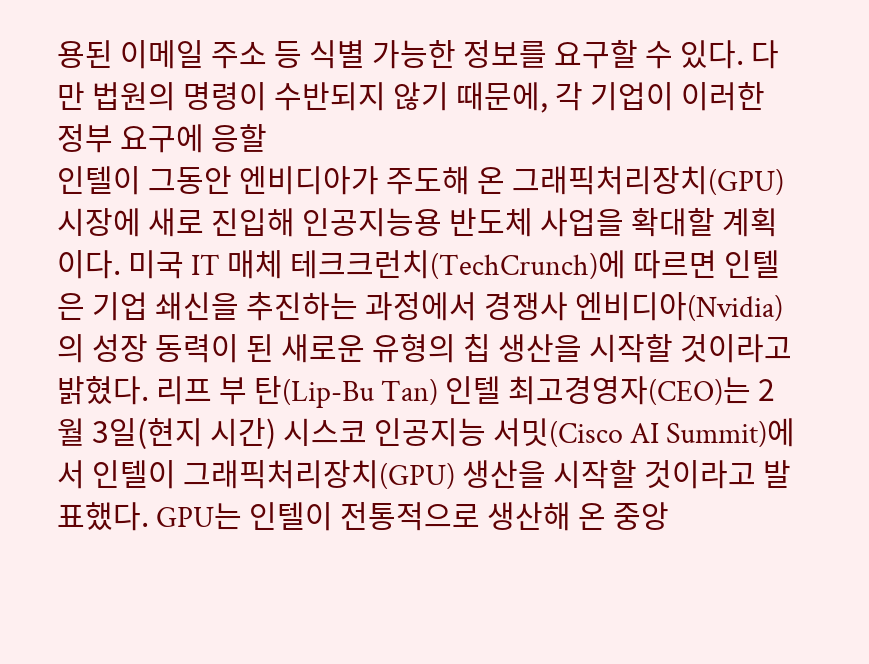용된 이메일 주소 등 식별 가능한 정보를 요구할 수 있다. 다만 법원의 명령이 수반되지 않기 때문에, 각 기업이 이러한 정부 요구에 응할
인텔이 그동안 엔비디아가 주도해 온 그래픽처리장치(GPU) 시장에 새로 진입해 인공지능용 반도체 사업을 확대할 계획이다. 미국 IT 매체 테크크런치(TechCrunch)에 따르면 인텔은 기업 쇄신을 추진하는 과정에서 경쟁사 엔비디아(Nvidia)의 성장 동력이 된 새로운 유형의 칩 생산을 시작할 것이라고 밝혔다. 리프 부 탄(Lip-Bu Tan) 인텔 최고경영자(CEO)는 2월 3일(현지 시간) 시스코 인공지능 서밋(Cisco AI Summit)에서 인텔이 그래픽처리장치(GPU) 생산을 시작할 것이라고 발표했다. GPU는 인텔이 전통적으로 생산해 온 중앙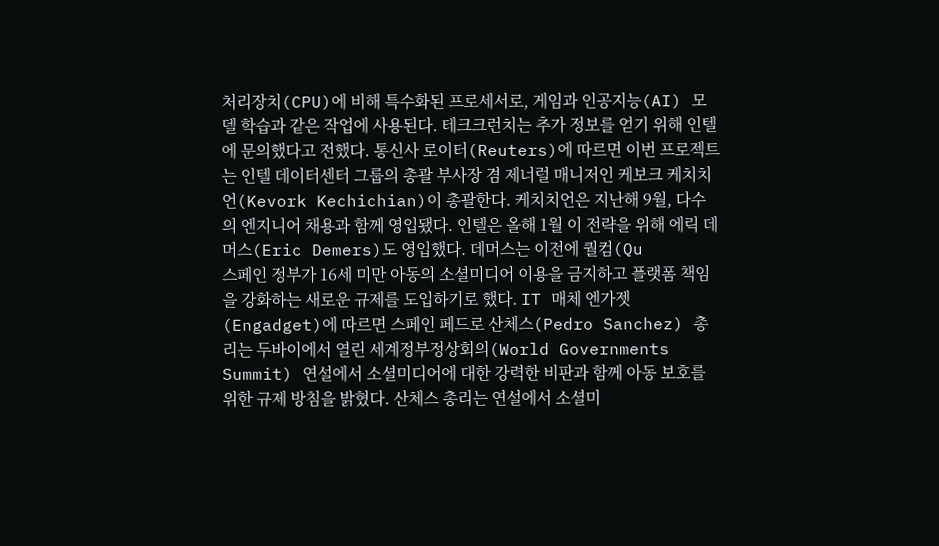처리장치(CPU)에 비해 특수화된 프로세서로, 게임과 인공지능(AI) 모델 학습과 같은 작업에 사용된다. 테크크런치는 추가 정보를 얻기 위해 인텔에 문의했다고 전했다. 통신사 로이터(Reuters)에 따르면 이번 프로젝트는 인텔 데이터센터 그룹의 총괄 부사장 겸 제너럴 매니저인 케보크 케치치언(Kevork Kechichian)이 총괄한다. 케치치언은 지난해 9월, 다수의 엔지니어 채용과 함께 영입됐다. 인텔은 올해 1월 이 전략을 위해 에릭 데머스(Eric Demers)도 영입했다. 데머스는 이전에 퀄컴(Qu
스페인 정부가 16세 미만 아동의 소셜미디어 이용을 금지하고 플랫폼 책임을 강화하는 새로운 규제를 도입하기로 했다. IT 매체 엔가젯(Engadget)에 따르면 스페인 페드로 산체스(Pedro Sanchez) 총리는 두바이에서 열린 세계정부정상회의(World Governments Summit) 연설에서 소셜미디어에 대한 강력한 비판과 함께 아동 보호를 위한 규제 방침을 밝혔다. 산체스 총리는 연설에서 소셜미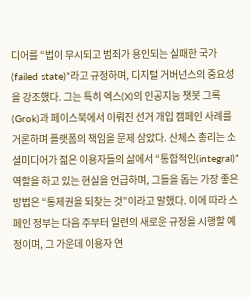디어를 “법이 무시되고 범죄가 용인되는 실패한 국가(failed state)”라고 규정하며, 디지털 거버넌스의 중요성을 강조했다. 그는 특히 엑스(X)의 인공지능 챗봇 그록(Grok)과 페이스북에서 이뤄진 선거 개입 캠페인 사례를 거론하며 플랫폼의 책임을 문제 삼았다. 산체스 총리는 소셜미디어가 젊은 이용자들의 삶에서 “통합적인(integral)” 역할을 하고 있는 현실을 언급하며, 그들을 돕는 가장 좋은 방법은 “통제권을 되찾는 것”이라고 말했다. 이에 따라 스페인 정부는 다음 주부터 일련의 새로운 규정을 시행할 예정이며, 그 가운데 이용자 연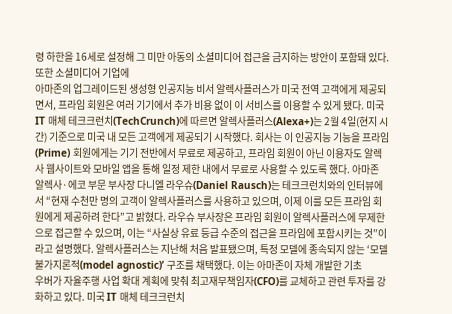령 하한을 16세로 설정해 그 미만 아동의 소셜미디어 접근을 금지하는 방안이 포함돼 있다. 또한 소셜미디어 기업에
아마존의 업그레이드된 생성형 인공지능 비서 알렉사플러스가 미국 전역 고객에게 제공되면서, 프라임 회원은 여러 기기에서 추가 비용 없이 이 서비스를 이용할 수 있게 됐다. 미국 IT 매체 테크크런치(TechCrunch)에 따르면 알렉사플러스(Alexa+)는 2월 4일(현지 시간) 기준으로 미국 내 모든 고객에게 제공되기 시작했다. 회사는 이 인공지능 기능을 프라임(Prime) 회원에게는 기기 전반에서 무료로 제공하고, 프라임 회원이 아닌 이용자도 알렉사 웹사이트와 모바일 앱을 통해 일정 제한 내에서 무료로 사용할 수 있도록 했다. 아마존 알렉사·에코 부문 부사장 다니엘 라우슈(Daniel Rausch)는 테크크런치와의 인터뷰에서 “현재 수천만 명의 고객이 알렉사플러스를 사용하고 있으며, 이제 이를 모든 프라임 회원에게 제공하려 한다”고 밝혔다. 라우슈 부사장은 프라임 회원이 알렉사플러스에 무제한으로 접근할 수 있으며, 이는 “사실상 유료 등급 수준의 접근을 프라임에 포함시키는 것”이라고 설명했다. 알렉사플러스는 지난해 처음 발표됐으며, 특정 모델에 종속되지 않는 ‘모델 불가지론적(model agnostic)’ 구조를 채택했다. 이는 아마존이 자체 개발한 기초
우버가 자율주행 사업 확대 계획에 맞춰 최고재무책임자(CFO)를 교체하고 관련 투자를 강화하고 있다. 미국 IT 매체 테크크런치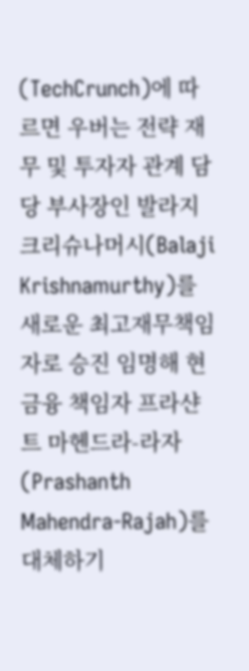(TechCrunch)에 따르면 우버는 전략 재무 및 투자자 관계 담당 부사장인 발라지 크리슈나머시(Balaji Krishnamurthy)를 새로운 최고재무책임자로 승진 임명해 현 금융 책임자 프라샨트 마헨드라-라자(Prashanth Mahendra-Rajah)를 대체하기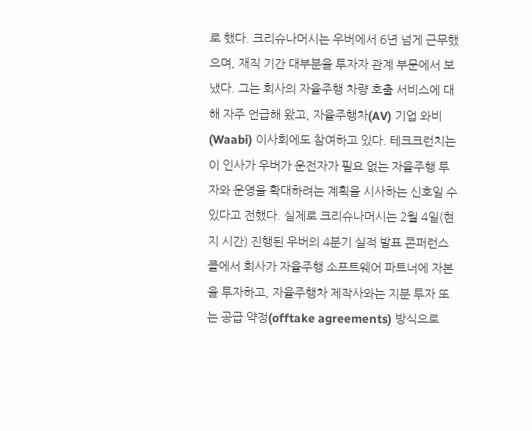로 했다. 크리슈나머시는 우버에서 6년 넘게 근무했으며, 재직 기간 대부분을 투자자 관계 부문에서 보냈다. 그는 회사의 자율주행 차량 호출 서비스에 대해 자주 언급해 왔고, 자율주행차(AV) 기업 와비(Waabi) 이사회에도 참여하고 있다. 테크크런치는 이 인사가 우버가 운전자가 필요 없는 자율주행 투자와 운영을 확대하려는 계획을 시사하는 신호일 수 있다고 전했다. 실제로 크리슈나머시는 2월 4일(현지 시간) 진행된 우버의 4분기 실적 발표 콘퍼런스 콜에서 회사가 자율주행 소프트웨어 파트너에 자본을 투자하고, 자율주행차 제작사와는 지분 투자 또는 공급 약정(offtake agreements) 방식으로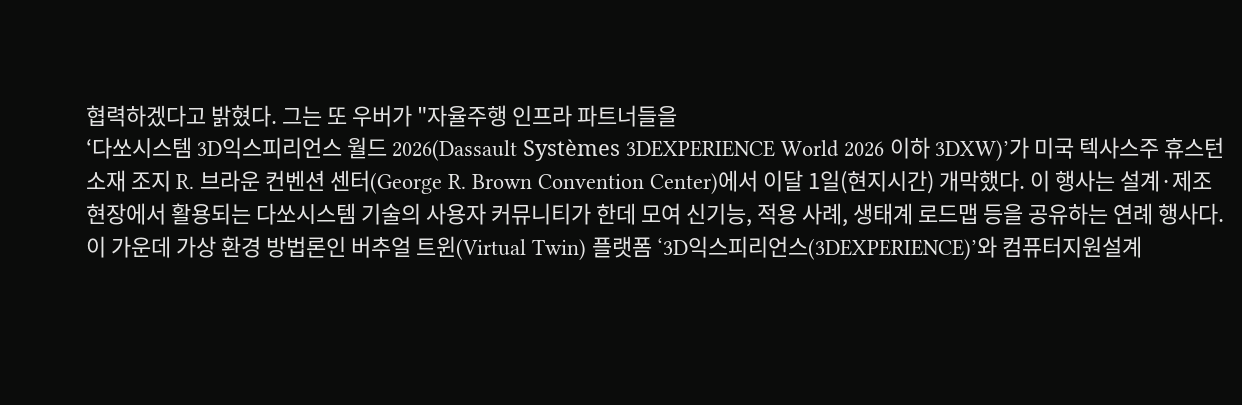협력하겠다고 밝혔다. 그는 또 우버가 "자율주행 인프라 파트너들을
‘다쏘시스템 3D익스피리언스 월드 2026(Dassault Systèmes 3DEXPERIENCE World 2026 이하 3DXW)’가 미국 텍사스주 휴스턴 소재 조지 R. 브라운 컨벤션 센터(George R. Brown Convention Center)에서 이달 1일(현지시간) 개막했다. 이 행사는 설계·제조 현장에서 활용되는 다쏘시스템 기술의 사용자 커뮤니티가 한데 모여 신기능, 적용 사례, 생태계 로드맵 등을 공유하는 연례 행사다. 이 가운데 가상 환경 방법론인 버추얼 트윈(Virtual Twin) 플랫폼 ‘3D익스피리언스(3DEXPERIENCE)’와 컴퓨터지원설계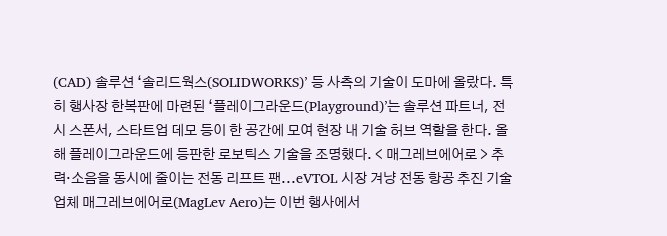(CAD) 솔루션 ‘솔리드웍스(SOLIDWORKS)’ 등 사측의 기술이 도마에 올랐다. 특히 행사장 한복판에 마련된 ‘플레이그라운드(Playground)’는 솔루션 파트너, 전시 스폰서, 스타트업 데모 등이 한 공간에 모여 현장 내 기술 허브 역할을 한다. 올해 플레이그라운드에 등판한 로보틱스 기술을 조명했다. < 매그레브에어로 > 추력·소음을 동시에 줄이는 전동 리프트 팬...eVTOL 시장 겨냥 전동 항공 추진 기술 업체 매그레브에어로(MagLev Aero)는 이번 행사에서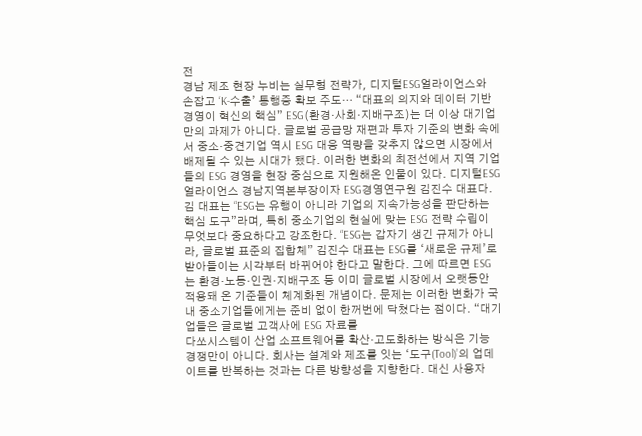전
경남 제조 현장 누비는 실무형 전략가, 디지털ESG얼라이언스와 손잡고 ‘K-수출’ 통행증 확보 주도… “대표의 의지와 데이터 기반 경영이 혁신의 핵심” ESG(환경·사회·지배구조)는 더 이상 대기업만의 과제가 아니다. 글로벌 공급망 재편과 투자 기준의 변화 속에서 중소·중견기업 역시 ESG 대응 역량을 갖추지 않으면 시장에서 배제될 수 있는 시대가 됐다. 이러한 변화의 최전선에서 지역 기업들의 ESG 경영을 현장 중심으로 지원해온 인물이 있다. 디지털ESG얼라이언스 경남지역본부장이자 ESG경영연구원 김진수 대표다. 김 대표는 “ESG는 유행이 아니라 기업의 지속가능성을 판단하는 핵심 도구”라며, 특히 중소기업의 현실에 맞는 ESG 전략 수립이 무엇보다 중요하다고 강조한다. “ESG는 갑자기 생긴 규제가 아니라, 글로벌 표준의 집합체” 김진수 대표는 ESG를 ‘새로운 규제’로 받아들이는 시각부터 바뀌어야 한다고 말한다. 그에 따르면 ESG는 환경·노동·인권·지배구조 등 이미 글로벌 시장에서 오랫동안 적용돼 온 기준들이 체계화된 개념이다. 문제는 이러한 변화가 국내 중소기업들에게는 준비 없이 한꺼번에 닥쳤다는 점이다. “대기업들은 글로벌 고객사에 ESG 자료를
다쏘시스템이 산업 소프트웨어를 확산·고도화하는 방식은 기능 경쟁만이 아니다. 회사는 설계와 제조를 잇는 ‘도구(Tool)’의 업데이트를 반복하는 것과는 다른 방향성을 지향한다. 대신 사용자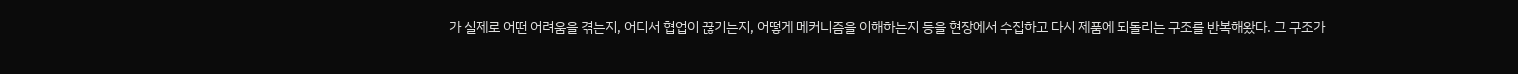가 실제로 어떤 어려움을 겪는지, 어디서 협업이 끊기는지, 어떻게 메커니즘을 이해하는지 등을 현장에서 수집하고 다시 제품에 되돌리는 구조를 반복해왔다. 그 구조가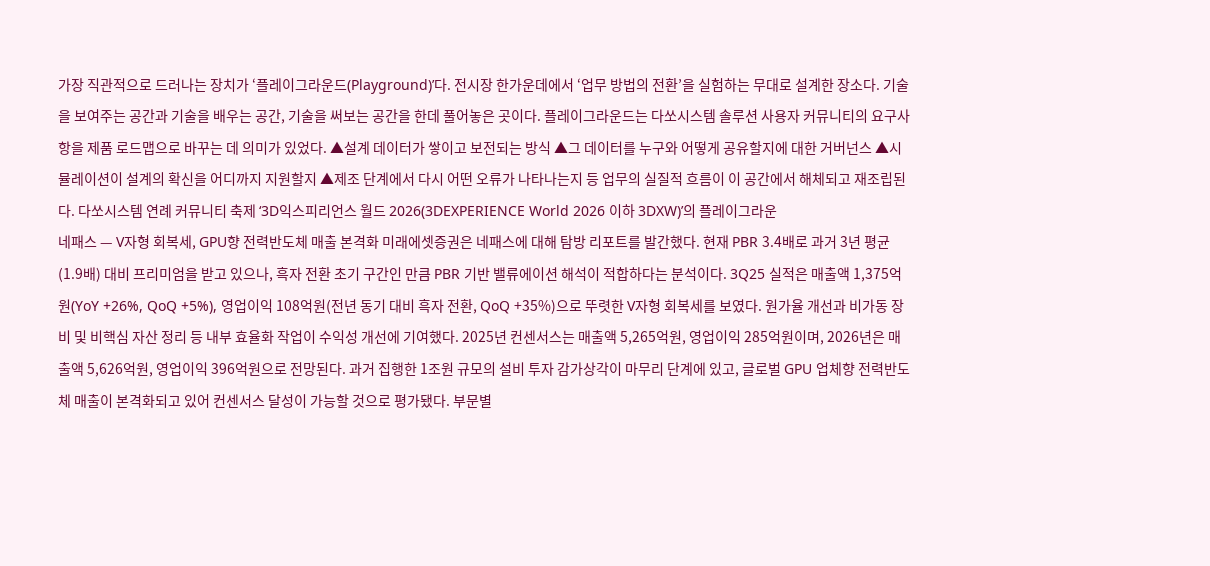가장 직관적으로 드러나는 장치가 ‘플레이그라운드(Playground)’다. 전시장 한가운데에서 ‘업무 방법의 전환’을 실험하는 무대로 설계한 장소다. 기술을 보여주는 공간과 기술을 배우는 공간, 기술을 써보는 공간을 한데 풀어놓은 곳이다. 플레이그라운드는 다쏘시스템 솔루션 사용자 커뮤니티의 요구사항을 제품 로드맵으로 바꾸는 데 의미가 있었다. ▲설계 데이터가 쌓이고 보전되는 방식 ▲그 데이터를 누구와 어떻게 공유할지에 대한 거버넌스 ▲시뮬레이션이 설계의 확신을 어디까지 지원할지 ▲제조 단계에서 다시 어떤 오류가 나타나는지 등 업무의 실질적 흐름이 이 공간에서 해체되고 재조립된다. 다쏘시스템 연례 커뮤니티 축제 ‘3D익스피리언스 월드 2026(3DEXPERIENCE World 2026 이하 3DXW)’의 플레이그라운
네패스 — V자형 회복세, GPU향 전력반도체 매출 본격화 미래에셋증권은 네패스에 대해 탐방 리포트를 발간했다. 현재 PBR 3.4배로 과거 3년 평균(1.9배) 대비 프리미엄을 받고 있으나, 흑자 전환 초기 구간인 만큼 PBR 기반 밸류에이션 해석이 적합하다는 분석이다. 3Q25 실적은 매출액 1,375억원(YoY +26%, QoQ +5%), 영업이익 108억원(전년 동기 대비 흑자 전환, QoQ +35%)으로 뚜렷한 V자형 회복세를 보였다. 원가율 개선과 비가동 장비 및 비핵심 자산 정리 등 내부 효율화 작업이 수익성 개선에 기여했다. 2025년 컨센서스는 매출액 5,265억원, 영업이익 285억원이며, 2026년은 매출액 5,626억원, 영업이익 396억원으로 전망된다. 과거 집행한 1조원 규모의 설비 투자 감가상각이 마무리 단계에 있고, 글로벌 GPU 업체향 전력반도체 매출이 본격화되고 있어 컨센서스 달성이 가능할 것으로 평가됐다. 부문별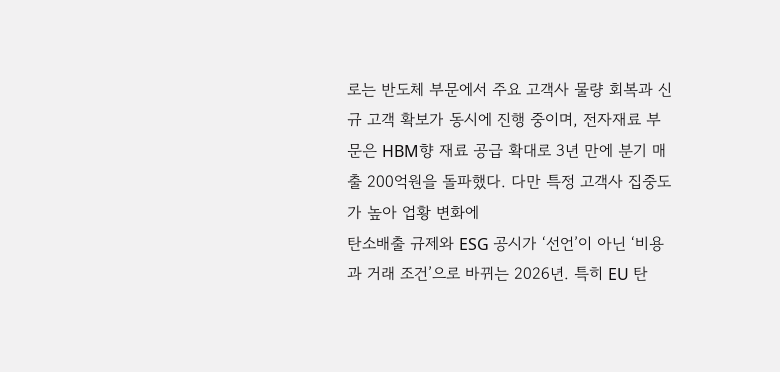로는 반도체 부문에서 주요 고객사 물량 회복과 신규 고객 확보가 동시에 진행 중이며, 전자재료 부문은 HBM향 재료 공급 확대로 3년 만에 분기 매출 200억원을 돌파했다. 다만 특정 고객사 집중도가 높아 업황 변화에
탄소배출 규제와 ESG 공시가 ‘선언’이 아닌 ‘비용과 거래 조건’으로 바뀌는 2026년. 특히 EU 탄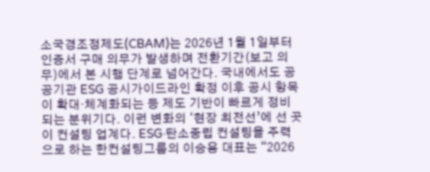소국경조정제도(CBAM)는 2026년 1월 1일부터 인증서 구매 의무가 발생하며 전환기간(보고 의무)에서 본 시행 단계로 넘어간다. 국내에서도 공공기관 ESG 공시가이드라인 확정 이후 공시 항목이 확대·체계화되는 등 제도 기반이 빠르게 정비되는 분위기다. 이런 변화의 ‘현장 최전선’에 선 곳이 컨설팅 업계다. ESG·탄소중립 컨설팅을 주력으로 하는 한컨설팅그룹의 이승용 대표는 “2026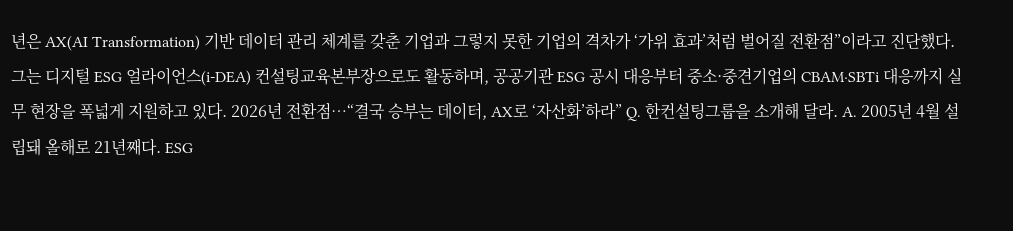년은 AX(AI Transformation) 기반 데이터 관리 체계를 갖춘 기업과 그렇지 못한 기업의 격차가 ‘가위 효과’처럼 벌어질 전환점”이라고 진단했다. 그는 디지털 ESG 얼라이언스(i-DEA) 컨설팅교육본부장으로도 활동하며, 공공기관 ESG 공시 대응부터 중소·중견기업의 CBAM·SBTi 대응까지 실무 현장을 폭넓게 지원하고 있다. 2026년 전환점…“결국 승부는 데이터, AX로 ‘자산화’하라” Q. 한컨설팅그룹을 소개해 달라. A. 2005년 4월 설립돼 올해로 21년째다. ESG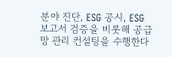분야 진단, ESG 공시, ESG 보고서 검증을 비롯해 공급망 관리 컨설팅을 수행한다